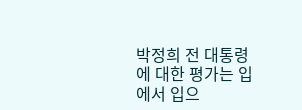박정희 전 대통령에 대한 평가는 입에서 입으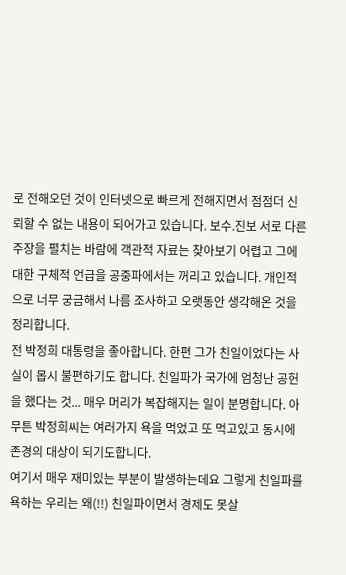로 전해오던 것이 인터넷으로 빠르게 전해지면서 점점더 신뢰할 수 없는 내용이 되어가고 있습니다. 보수.진보 서로 다른 주장을 펼치는 바람에 객관적 자료는 찾아보기 어렵고 그에 대한 구체적 언급을 공중파에서는 꺼리고 있습니다. 개인적으로 너무 궁금해서 나름 조사하고 오랫동안 생각해온 것을 정리합니다.
전 박정희 대통령을 좋아합니다. 한편 그가 친일이었다는 사실이 몹시 불편하기도 합니다. 친일파가 국가에 엄청난 공헌을 했다는 것... 매우 머리가 복잡해지는 일이 분명합니다. 아무튼 박정희씨는 여러가지 욕을 먹었고 또 먹고있고 동시에 존경의 대상이 되기도합니다.
여기서 매우 재미있는 부분이 발생하는데요 그렇게 친일파를 욕하는 우리는 왜(!!) 친일파이면서 경제도 못살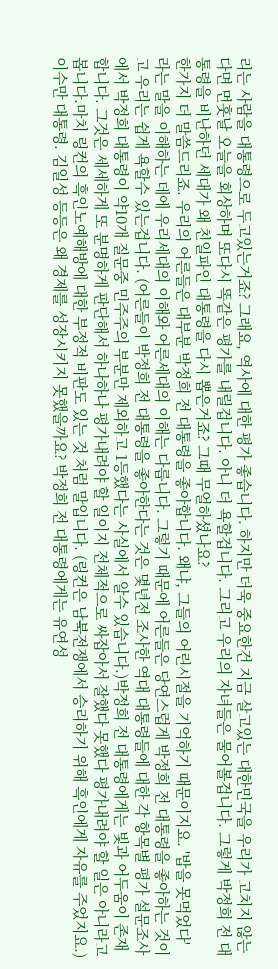리는 사람을 대통령으로 두고있는거죠? 그래요, 역사에 대한 평가 좋습니다. 하지만 더욱 중요한건 지금 살고있는 대한민국을 우리가 고치지 않는다면 먼훗날 오늘을 회상하며 또다시 똑같은 평가를 내릴겁니다. 아니 더 욕할겁니다. 그리고 우리의 자녀들은 물어볼겁니다. 그렇게 박정희 전 대통령을 비난하던 세대가 왜 친일파인 대통령을 다시 뽑은거죠? 그때 무얼하셨나요?
한가지 더 말씀드리죠. 우리의 어른들은 대부분 박정희 전 대통령을 좋아합니다. 왜냐, 그들의 어린시절을 기억하기 때문이지요. '밥을 못먹었다' 라는 말을 이해하는 데에 우리세대의 이해와 어른세대의 이해는 다릅니다. 그렇기 때문에 어른들은 당연스럽게 박정희 전 대통령을 좋아하는 것이고 우리는 쉽게 욕할수 있는겁니다. (어른들이 박정희 전 대통령을 좋아한다는 것은 몇년전 조사한 역대 대통령들에 대한 각 항목별 평가 설문조사에서 박정희 대통령이 약10개 질문중 민주주의 부분만 제외하고 1등했다는 사실에서 알수 있습니다.)박정희 전 대통령에게는 빛과 어두움이 존재합니다. 그것은 세세하게 또 분명하게 판단해서 하나하나 평가내려야 할 일이지 전체적으로 싸잡아서 잘했다 못했다 평가내려야 할 일은 아니라고 봅니다.마치 링컨의 흑인노예해방에 대한 부정적 비판도 있는 것 처럼 말입니다. (링컨은 남북전쟁에서 승리하기 위해 흑인에게 자유를 주었지요.)
이수만 대통령. 김일성 등등은 왜 경제를 성장시키지 못했을까요? 박정희 전 대통령에게는 유연성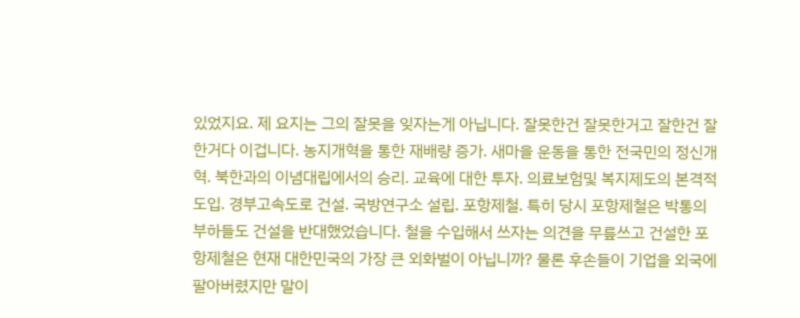있었지요. 제 요지는 그의 잘못을 잊자는게 아닙니다. 잘못한건 잘못한거고 잘한건 잘한거다 이겁니다. 농지개혁을 통한 재배량 증가. 새마을 운동을 통한 전국민의 정신개혁. 북한과의 이념대립에서의 승리. 교육에 대한 투자. 의료보험및 복지제도의 본격적 도입. 경부고속도로 건설. 국방연구소 설립. 포항제철. 특히 당시 포항제철은 박통의 부하들도 건설을 반대했었습니다. 철을 수입해서 쓰자는 의견을 무릎쓰고 건설한 포항제철은 현재 대한민국의 가장 큰 외화벌이 아닙니까? 물론 후손들이 기업을 외국에 팔아버렸지만 말이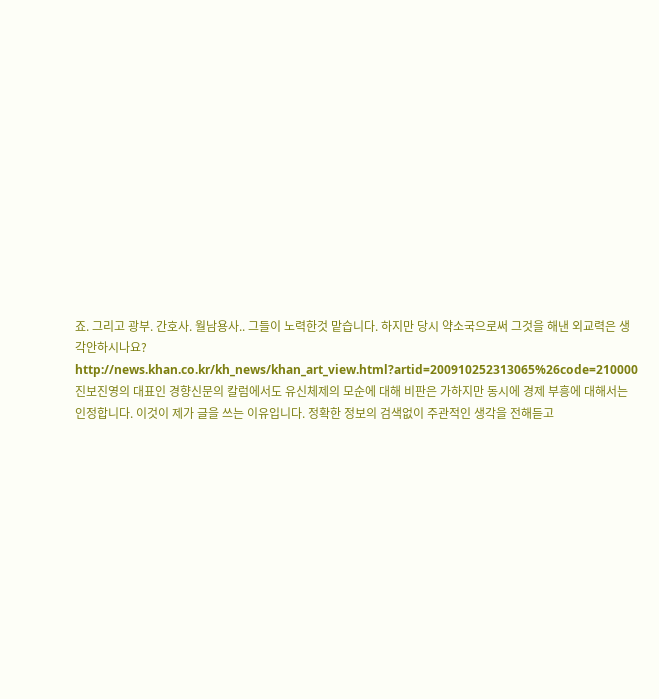죠. 그리고 광부. 간호사. 월남용사.. 그들이 노력한것 맡습니다. 하지만 당시 약소국으로써 그것을 해낸 외교력은 생각안하시나요?
http://news.khan.co.kr/kh_news/khan_art_view.html?artid=200910252313065%26code=210000진보진영의 대표인 경향신문의 칼럼에서도 유신체제의 모순에 대해 비판은 가하지만 동시에 경제 부흥에 대해서는 인정합니다. 이것이 제가 글을 쓰는 이유입니다. 정확한 정보의 검색없이 주관적인 생각을 전해듣고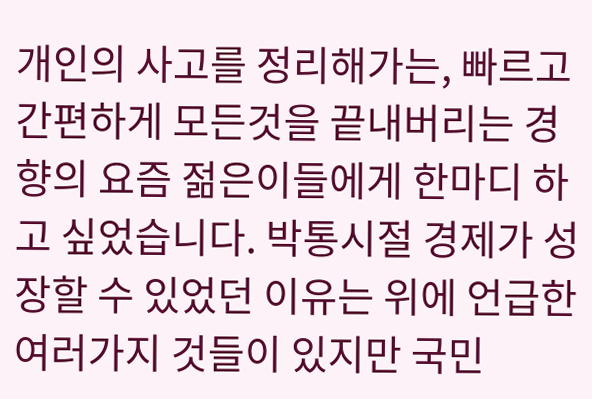개인의 사고를 정리해가는, 빠르고 간편하게 모든것을 끝내버리는 경향의 요즘 젊은이들에게 한마디 하고 싶었습니다. 박통시절 경제가 성장할 수 있었던 이유는 위에 언급한 여러가지 것들이 있지만 국민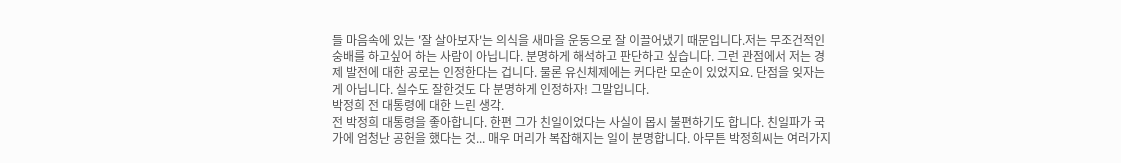들 마음속에 있는 '잘 살아보자'는 의식을 새마을 운동으로 잘 이끌어냈기 때문입니다.저는 무조건적인 숭배를 하고싶어 하는 사람이 아닙니다. 분명하게 해석하고 판단하고 싶습니다. 그런 관점에서 저는 경제 발전에 대한 공로는 인정한다는 겁니다. 물론 유신체제에는 커다란 모순이 있었지요. 단점을 잊자는게 아닙니다. 실수도 잘한것도 다 분명하게 인정하자! 그말입니다.
박정희 전 대통령에 대한 느린 생각.
전 박정희 대통령을 좋아합니다. 한편 그가 친일이었다는 사실이 몹시 불편하기도 합니다. 친일파가 국가에 엄청난 공헌을 했다는 것... 매우 머리가 복잡해지는 일이 분명합니다. 아무튼 박정희씨는 여러가지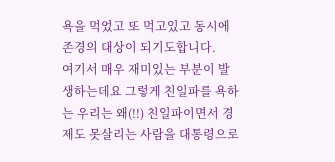욕을 먹었고 또 먹고있고 동시에 존경의 대상이 되기도합니다.
여기서 매우 재미있는 부분이 발생하는데요 그렇게 친일파를 욕하는 우리는 왜(!!) 친일파이면서 경제도 못살리는 사람을 대통령으로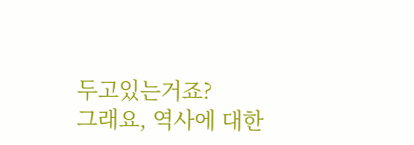두고있는거죠?
그래요, 역사에 대한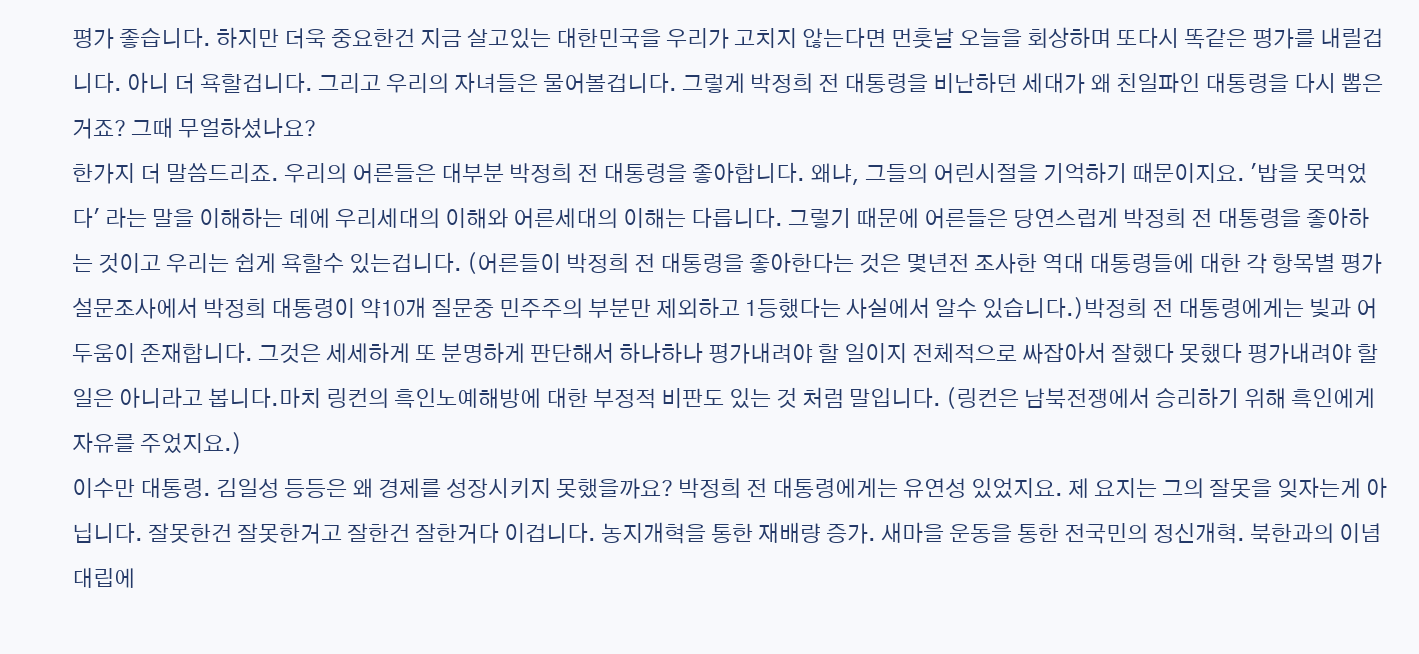평가 좋습니다. 하지만 더욱 중요한건 지금 살고있는 대한민국을 우리가 고치지 않는다면 먼훗날 오늘을 회상하며 또다시 똑같은 평가를 내릴겁니다. 아니 더 욕할겁니다. 그리고 우리의 자녀들은 물어볼겁니다. 그렇게 박정희 전 대통령을 비난하던 세대가 왜 친일파인 대통령을 다시 뽑은거죠? 그때 무얼하셨나요?
한가지 더 말씀드리죠. 우리의 어른들은 대부분 박정희 전 대통령을 좋아합니다. 왜냐, 그들의 어린시절을 기억하기 때문이지요. '밥을 못먹었다' 라는 말을 이해하는 데에 우리세대의 이해와 어른세대의 이해는 다릅니다. 그렇기 때문에 어른들은 당연스럽게 박정희 전 대통령을 좋아하는 것이고 우리는 쉽게 욕할수 있는겁니다. (어른들이 박정희 전 대통령을 좋아한다는 것은 몇년전 조사한 역대 대통령들에 대한 각 항목별 평가 설문조사에서 박정희 대통령이 약10개 질문중 민주주의 부분만 제외하고 1등했다는 사실에서 알수 있습니다.)박정희 전 대통령에게는 빛과 어두움이 존재합니다. 그것은 세세하게 또 분명하게 판단해서 하나하나 평가내려야 할 일이지 전체적으로 싸잡아서 잘했다 못했다 평가내려야 할 일은 아니라고 봅니다.마치 링컨의 흑인노예해방에 대한 부정적 비판도 있는 것 처럼 말입니다. (링컨은 남북전쟁에서 승리하기 위해 흑인에게 자유를 주었지요.)
이수만 대통령. 김일성 등등은 왜 경제를 성장시키지 못했을까요? 박정희 전 대통령에게는 유연성 있었지요. 제 요지는 그의 잘못을 잊자는게 아닙니다. 잘못한건 잘못한거고 잘한건 잘한거다 이겁니다. 농지개혁을 통한 재배량 증가. 새마을 운동을 통한 전국민의 정신개혁. 북한과의 이념대립에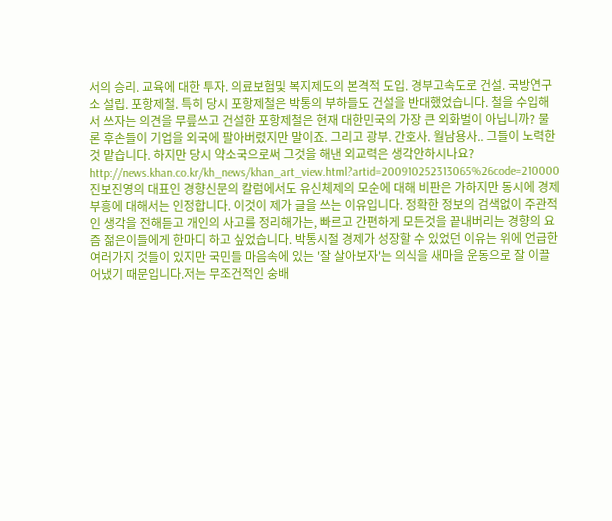서의 승리. 교육에 대한 투자. 의료보험및 복지제도의 본격적 도입. 경부고속도로 건설. 국방연구소 설립. 포항제철. 특히 당시 포항제철은 박통의 부하들도 건설을 반대했었습니다. 철을 수입해서 쓰자는 의견을 무릎쓰고 건설한 포항제철은 현재 대한민국의 가장 큰 외화벌이 아닙니까? 물론 후손들이 기업을 외국에 팔아버렸지만 말이죠. 그리고 광부. 간호사. 월남용사.. 그들이 노력한것 맡습니다. 하지만 당시 약소국으로써 그것을 해낸 외교력은 생각안하시나요?
http://news.khan.co.kr/kh_news/khan_art_view.html?artid=200910252313065%26code=210000진보진영의 대표인 경향신문의 칼럼에서도 유신체제의 모순에 대해 비판은 가하지만 동시에 경제 부흥에 대해서는 인정합니다. 이것이 제가 글을 쓰는 이유입니다. 정확한 정보의 검색없이 주관적인 생각을 전해듣고 개인의 사고를 정리해가는, 빠르고 간편하게 모든것을 끝내버리는 경향의 요즘 젊은이들에게 한마디 하고 싶었습니다. 박통시절 경제가 성장할 수 있었던 이유는 위에 언급한 여러가지 것들이 있지만 국민들 마음속에 있는 '잘 살아보자'는 의식을 새마을 운동으로 잘 이끌어냈기 때문입니다.저는 무조건적인 숭배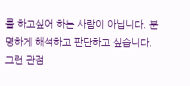를 하고싶어 하는 사람이 아닙니다. 분명하게 해석하고 판단하고 싶습니다. 그런 관점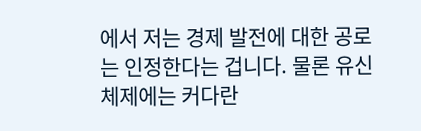에서 저는 경제 발전에 대한 공로는 인정한다는 겁니다. 물론 유신체제에는 커다란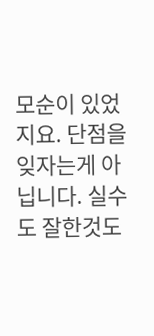모순이 있었지요. 단점을 잊자는게 아닙니다. 실수도 잘한것도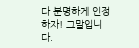다 분명하게 인정하자! 그말입니다.